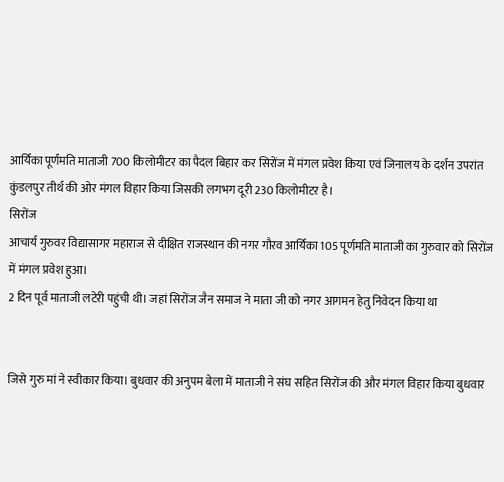आर्यिका पूर्णमति माताजी 700 किलोमीटर का पैदल बिहार कर सिरोंज में मंगल प्रवेश किया एवं जिनालय के दर्शन उपरांत कुंडलपुर तीर्थ की ओर मंगल विहार किया जिसकी लगभग दूरी 230 किलोमीटर है।
सिरोंज
आचार्य गुरुवर विद्यासागर महाराज से दीक्षित राजस्थान की नगर गौरव आर्यिका 105 पूर्णमति माताजी का गुरुवार को सिरोंज में मंगल प्रवेश हुआ।
2 दिन पूर्व माताजी लटेरी पहुंची थी। जहां सिरोंज जैन समाज ने माता जी को नगर आगमन हेतु निवेदन किया था


जिसे गुरु मां ने स्वीकार किया। बुधवार की अनुपम बेला में माताजी ने संघ सहित सिरोंज की और मंगल विहार किया बुधवार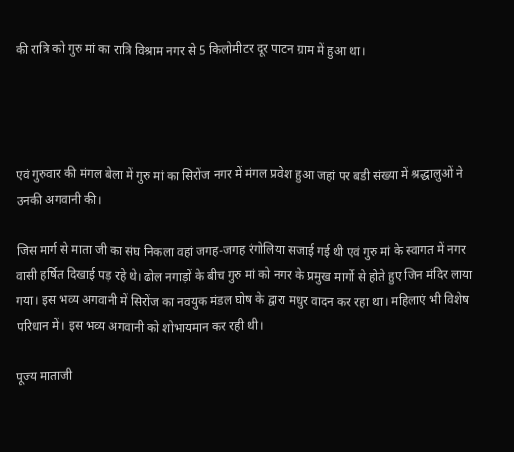की रात्रि को गुरु मां का रात्रि विश्राम नगर से 5 किलोमीटर दूर पाटन ग्राम में हुआ था।




एवं गुरुवार की मंगल बेला में गुरु मां का सिरोंज नगर में मंगल प्रवेश हुआ जहां पर बडी संख्या में श्रद्धालुओं ने उनकी अगवानी की।

जिस मार्ग से माता जी का संघ निकला वहां जगह-जगह रंगोलिया सजाई गई थी एवं गुरु मां के स्वागत में नगर वासी हर्षित दिखाई पड़ रहे थे। ढोल नगाड़ों के बीच गुरु मां को नगर के प्रमुख मार्गो से होते हुए जिन मंदिर लाया गया। इस भव्य अगवानी में सिरोंज का नवयुक मंडल घोष के द्वारा मधुर वादन कर रहा था। महिलाएं भी विशेष परिधान में। इस भव्य अगवानी को शोभायमान कर रही थी।

पूज्य माताजी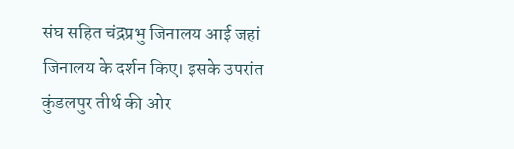संघ सहित चंद्रप्रभु जिनालय आई जहां जिनालय के दर्शन किए। इसके उपरांत कुंडलपुर तीर्थ की ओर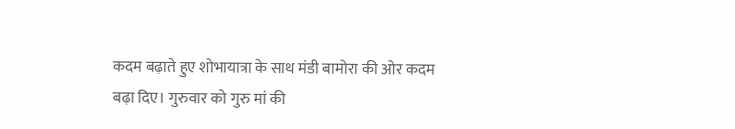कदम बढ़ाते हुए शोभायात्रा के साथ मंडी बामोरा की ओर कदम बढ़ा दिए। गुरुवार को गुरु मां की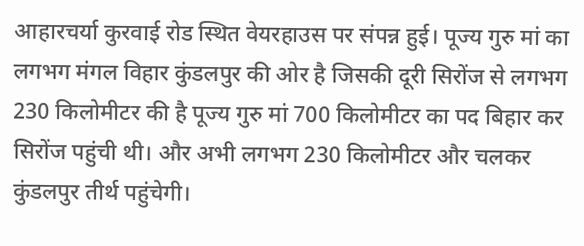आहारचर्या कुरवाई रोड स्थित वेयरहाउस पर संपन्न हुई। पूज्य गुरु मां का लगभग मंगल विहार कुंडलपुर की ओर है जिसकी दूरी सिरोंज से लगभग 230 किलोमीटर की है पूज्य गुरु मां 700 किलोमीटर का पद बिहार कर सिरोंज पहुंची थी। और अभी लगभग 230 किलोमीटर और चलकर कुंडलपुर तीर्थ पहुंचेगी।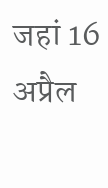जहां 16 अप्रैल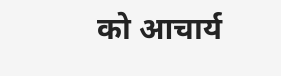को आचार्य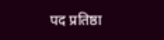पद प्रतिष्ठा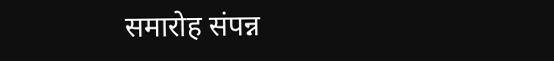समारोह संपन्न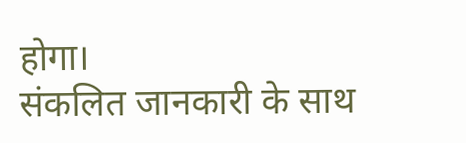होगा।
संकलित जानकारी के साथ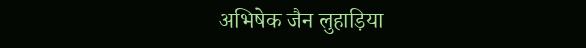अभिषेक जैन लुहाड़िया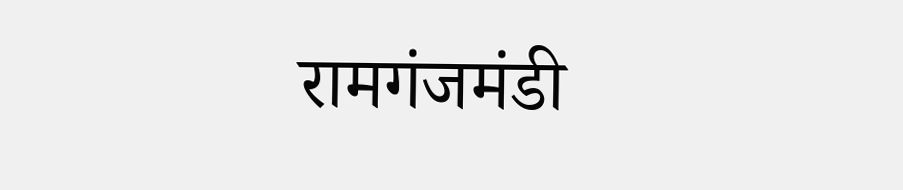रामगंजमंडी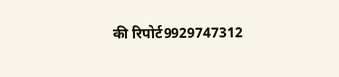की रिपोर्ट9929747312